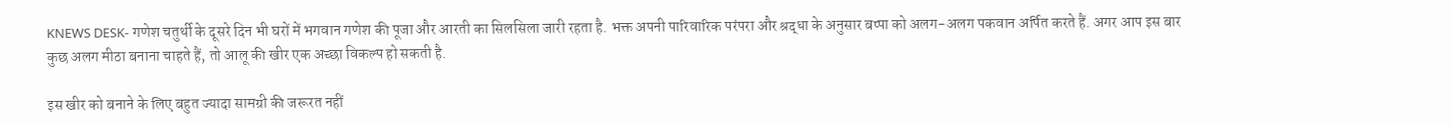KNEWS DESK- गणेश चतुर्थी के दूसरे दिन भी घरों में भगवान गणेश की पूजा और आरती का सिलसिला जारी रहता है. भक्त अपनी पारिवारिक परंपरा और श्रद्धा के अनुसार बप्पा को अलग-अलग पकवान अर्पित करते हैं. अगर आप इस बार कुछ अलग मीठा बनाना चाहते हैं, तो आलू की खीर एक अच्छा विकल्प हो सकती है.

इस खीर को बनाने के लिए बहुत ज्यादा सामग्री की जरूरत नहीं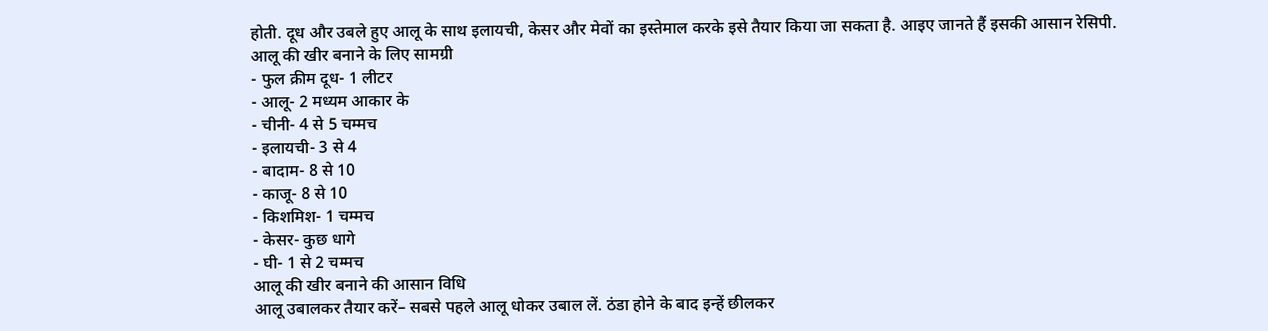होती. दूध और उबले हुए आलू के साथ इलायची, केसर और मेवों का इस्तेमाल करके इसे तैयार किया जा सकता है. आइए जानते हैं इसकी आसान रेसिपी.
आलू की खीर बनाने के लिए सामग्री
- फुल क्रीम दूध- 1 लीटर
- आलू- 2 मध्यम आकार के
- चीनी- 4 से 5 चम्मच
- इलायची- 3 से 4
- बादाम- 8 से 10
- काजू- 8 से 10
- किशमिश- 1 चम्मच
- केसर- कुछ धागे
- घी- 1 से 2 चम्मच
आलू की खीर बनाने की आसान विधि
आलू उबालकर तैयार करें– सबसे पहले आलू धोकर उबाल लें. ठंडा होने के बाद इन्हें छीलकर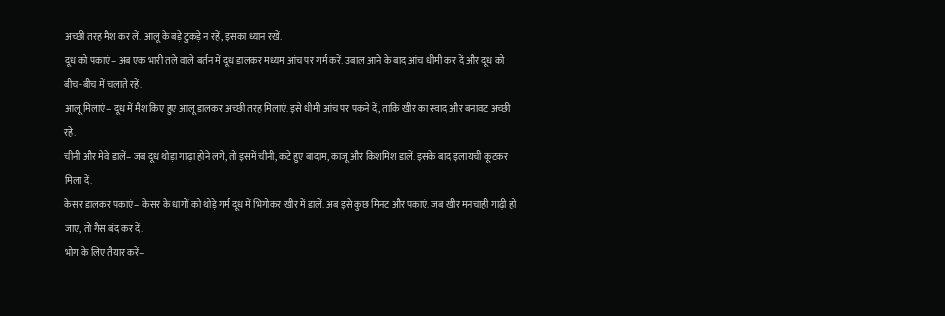अच्छी तरह मैश कर लें. आलू के बड़े टुकड़े न रहें, इसका ध्यान रखें.
दूध को पकाएं– अब एक भारी तले वाले बर्तन में दूध डालकर मध्यम आंच पर गर्म करें. उबाल आने के बाद आंच धीमी कर दें और दूध को बीच-बीच में चलाते रहें.
आलू मिलाएं– दूध में मैश किए हुए आलू डालकर अच्छी तरह मिलाएं. इसे धीमी आंच पर पकने दें, ताकि खीर का स्वाद और बनावट अच्छी रहे.
चीनी और मेवे डालें– जब दूध थोड़ा गाढ़ा होने लगे, तो इसमें चीनी, कटे हुए बादाम, काजू और किशमिश डालें. इसके बाद इलायची कूटकर मिला दें.
केसर डालकर पकाएं– केसर के धागों को थोड़े गर्म दूध में भिगोकर खीर में डालें. अब इसे कुछ मिनट और पकाएं. जब खीर मनचाही गाढ़ी हो जाए, तो गैस बंद कर दें.
भोग के लिए तैयार करें–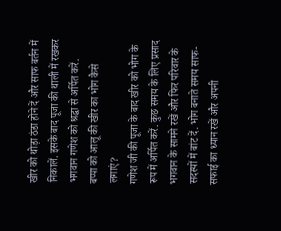खीर को थोड़ा ठंडा होने दें और साफ बर्तन में निकालें. इसके बाद पूजा की थाली में रखकर भगवान गणेश को श्रद्धा से अर्पित करें.
बप्पा को आलू की खीर का भोग कैसे लगाएं?
गणेश जी की पूजा के बाद खीर को भोग के रूप में अर्पित करें. कुछ समय के लिए प्रसाद भगवान के सामने रखें और फिर परिवार के सदस्यों में बांट दें. भोग बनाते समय साफ-सफाई का ध्यान रखें और अपनी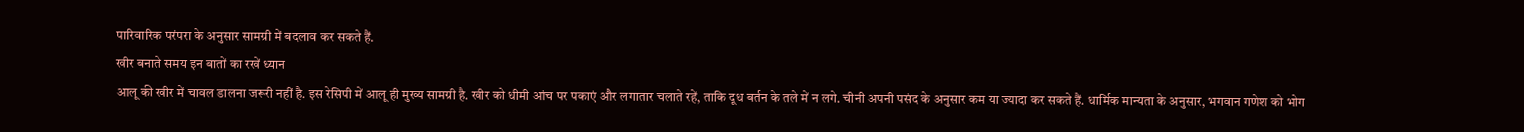पारिवारिक परंपरा के अनुसार सामग्री में बदलाव कर सकते हैं.
खीर बनाते समय इन बातों का रखें ध्यान
आलू की खीर में चावल डालना जरूरी नहीं है. इस रेसिपी में आलू ही मुख्य सामग्री है. खीर को धीमी आंच पर पकाएं और लगातार चलाते रहें, ताकि दूध बर्तन के तले में न लगे. चीनी अपनी पसंद के अनुसार कम या ज्यादा कर सकते हैं. धार्मिक मान्यता के अनुसार, भगवान गणेश को भोग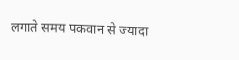लगाते समय पकवान से ज्यादा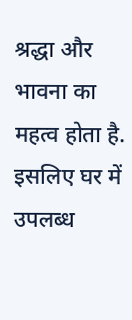श्रद्धा और भावना का महत्व होता है. इसलिए घर में उपलब्ध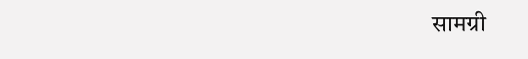सामग्री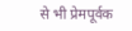से भी प्रेमपूर्वक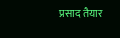प्रसाद तैयार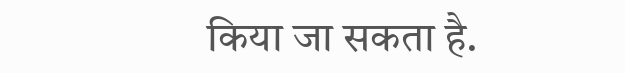किया जा सकता है.